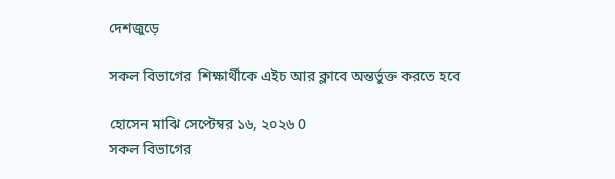দেশজুড়ে

সকল বিভাগের  শিক্ষার্থীকে এইচ আর ক্লাবে অন্তর্ভুক্ত করতে হবে

হোসেন মাঝি সেপ্টেম্বর ১৬, ২০২৬ 0
সকল বিভাগের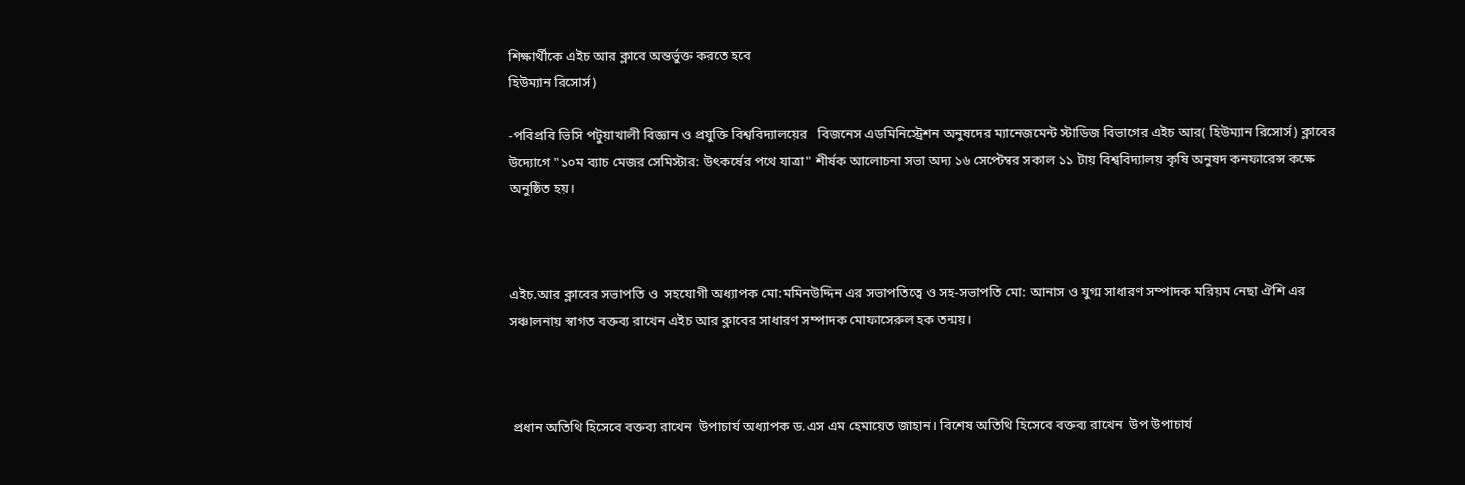শিক্ষার্থীকে এইচ আর ক্লাবে অন্তর্ভুক্ত করতে হবে
হিউম্যান রিসোর্স)

-পবিপ্রবি ভিসি পটুয়াখালী বিজ্ঞান ও প্রযুক্তি বিশ্ববিদ্যালয়ের   বিজনেস এডমিনিস্ট্রেশন অনুষদের ম্যানেজমেন্ট স্টাডিজ বিভাগের এইচ আর( হিউম্যান রিসোর্স) ক্লাবের উদ্যোগে "১০ম ব্যাচ মেজর সেমিস্টার: উৎকর্ষের পথে যাত্রা" শীর্ষক আলোচনা সভা অদ্য ১৬ সেপ্টেম্বর সকাল ১১ টায় বিশ্ববিদ্যালয় কৃষি অনুষদ কনফারেন্স কক্ষে অনুষ্ঠিত হয়।



এইচ.আর ক্লাবের সভাপতি ও  সহযোগী অধ্যাপক মো:মমিনউদ্দিন এর সভাপতিত্বে ও সহ-সভাপতি মো: আনাস ও যুগ্ম সাধারণ সম্পাদক মরিয়ম নেছা ঐশি এর সঞ্চালনায় স্বাগত বক্তব্য রাখেন এইচ আর ক্লাবের সাধারণ সম্পাদক মোফাসেরুল হক তন্ময়।



 প্রধান অতিথি হিসেবে বক্তব্য রাখেন  উপাচার্য অধ্যাপক ড.এস এম হেমায়েত জাহান। বিশেষ অতিথি হিসেবে বক্তব্য রাখেন  উপ উপাচার্য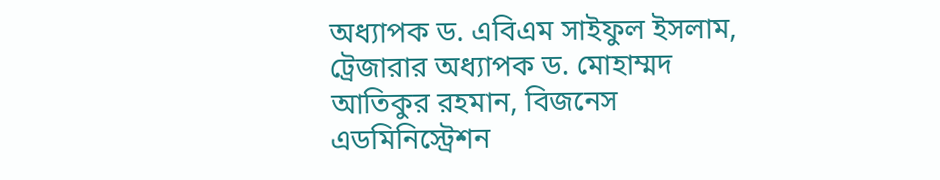অধ্যাপক ড. এবিএম সাইফুল ইসলাম, ট্রেজারার অধ্যাপক ড. মোহাম্মদ আতিকুর রহমান, বিজনেস এডমিনিস্ট্রেশন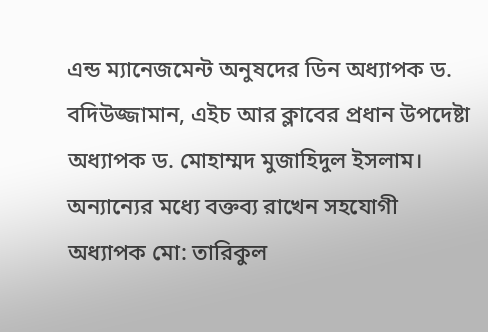এন্ড ম্যানেজমেন্ট অনুষদের ডিন অধ্যাপক ড. বদিউজ্জামান, এইচ আর ক্লাবের প্রধান উপদেষ্টা অধ্যাপক ড. মোহাম্মদ মুজাহিদুল ইসলাম। অন্যান্যের মধ্যে বক্তব্য রাখেন সহযোগী অধ্যাপক মো: তারিকুল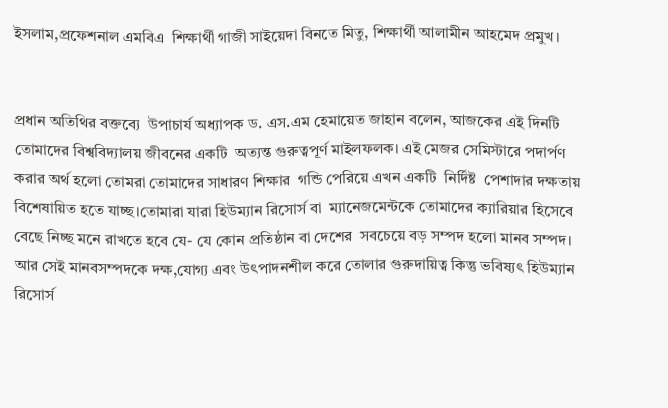ইসলাম,প্রফেশনাল এমবিএ  শিক্ষার্থী গাজী সাইয়েদা বিনতে মিতু, শিক্ষার্থী আলামীন আহমেদ প্রমুখ।


প্রধান অতিথির বক্তব্যে  উপাচার্য অধ্যাপক ড. এস.এম হেমায়েত জাহান বলেন, আজকের এই দিনটি তোমাদের বিশ্ববিদ্যালয় জীবনের একটি  অত্যন্ত গুরুত্বপূর্ণ মাইলফলক। এই মেজর সেমিস্টারে পদার্পণ করার অর্থ হলো তোমরা তোমাদের সাধারণ শিক্ষার  গন্ডি পেরিয়ে এখন একটি  নির্দিষ্ট  পেশাদার দক্ষতায় বিশেষায়িত হতে যাচ্ছ।তোমারা যারা হিউম্যান রিসোর্স বা  ম্যানেজমেন্টকে তোমাদের ক্যারিয়ার হিসেবে বেছে নিচ্ছ মনে রাখতে হবে যে- যে কোন প্রতিষ্ঠান বা দেশের  সবচেয়ে বড় সম্পদ হলো মানব সম্পদ।  আর সেই মানবসম্পদকে দক্ষ,যোগ্য এবং উৎপাদনশীল করে তোলার গুরুদায়িত্ব কিন্তু ভবিষ্যৎ হিউম্যান রিসোর্স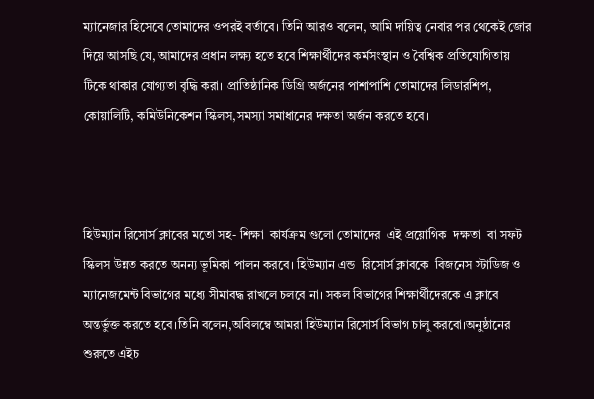ম্যানেজার হিসেবে তোমাদের ওপরই বর্তাবে। তিনি আরও বলেন, আমি দায়িত্ব নেবার পর থেকেই জোর দিয়ে আসছি যে, আমাদের প্রধান লক্ষ্য হতে হবে শিক্ষার্থীদের কর্মসংস্থান ও বৈশ্বিক প্রতিযোগিতায় টিকে থাকার যোগ্যতা বৃদ্ধি করা। প্রাতিষ্ঠানিক ডিগ্রি অর্জনের পাশাপাশি তোমাদের লিডারশিপ, কোয়ালিটি, কমিউনিকেশন স্কিলস,সমস্যা সমাধানের দক্ষতা অর্জন করতে হবে।



হিউম্যান রিসোর্স ক্লাবের মতো সহ- শিক্ষা  কার্যক্রম গুলো তোমাদের  এই প্রয়োগিক  দক্ষতা  বা সফট স্কিলস উন্নত করতে অনন্য ভূমিকা পালন করবে। হিউম্যান এন্ড  রিসোর্স ক্লাবকে  বিজনেস স্টাডিজ ও ম্যানেজমেন্ট বিভাগের মধ্যে সীমাবদ্ধ রাখলে চলবে না। সকল বিভাগের শিক্ষার্থীদেরকে এ ক্লাবে অন্তর্ভুক্ত করতে হবে।তিনি বলেন,অবিলম্বে আমরা হিউম্যান রিসোর্স বিভাগ চালু করবো।অনুষ্ঠানের শুরুতে এইচ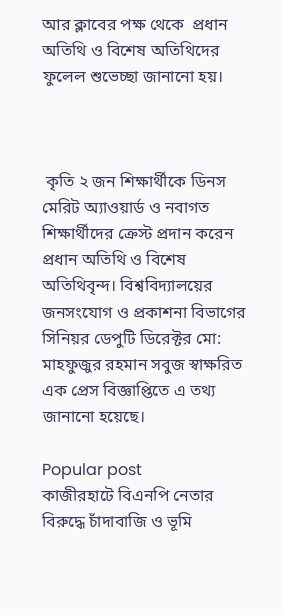আর ক্লাবের পক্ষ থেকে  প্রধান অতিথি ও বিশেষ অতিথিদের ফুলেল শুভেচ্ছা জানানো হয়।



 কৃতি ২ জন শিক্ষার্থীকে ডিনস মেরিট অ্যাওয়ার্ড ও নবাগত শিক্ষার্থীদের ক্রেস্ট প্রদান করেন  প্রধান অতিথি ও বিশেষ অতিথিবৃন্দ। বিশ্ববিদ্যালয়ের জনসংযোগ ও প্রকাশনা বিভাগের সিনিয়র ডেপুটি ডিরেক্টর মো: মাহফুজুর রহমান সবুজ স্বাক্ষরিত এক প্রেস বিজ্ঞাপ্তিতে এ তথ্য জানানো হয়েছে।

Popular post
কাজীরহাটে বিএনপি নেতার বিরুদ্ধে চাঁদাবাজি ও ভূমি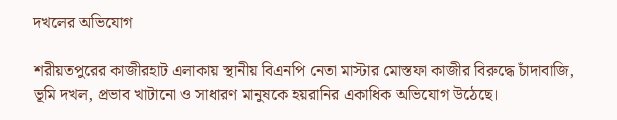দখলের অভিযোগ

শরীয়তপুরের কাজীরহাট এলাকায় স্থানীয় বিএনপি নেতা মাস্টার মোস্তফা কাজীর বিরুদ্ধে চাঁদাবাজি, ভূমি দখল, প্রভাব খাটানো ও সাধারণ মানুষকে হয়রানির একাধিক অভিযোগ উঠেছে।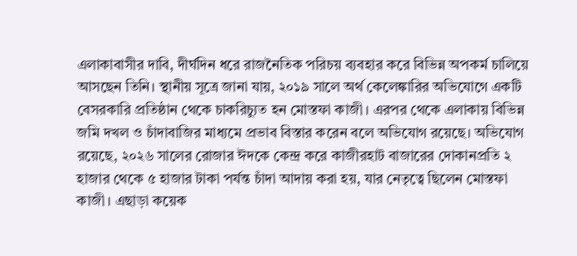এলাকাবাসীর দাবি, দীর্ঘদিন ধরে রাজনৈতিক পরিচয় ব্যবহার করে বিভিন্ন অপকর্ম চালিয়ে আসছেন তিনি। স্থানীয় সূত্রে জানা যায়, ২০১৯ সালে অর্থ কেলেঙ্কারির অভিযোগে একটি বেসরকারি প্রতিষ্ঠান থেকে চাকরিচ্যুত হন মোস্তফা কাজী। এরপর থেকে এলাকায় বিভিন্ন জমি দখল ও চাঁদাবাজির মাধ্যমে প্রভাব বিস্তার করেন বলে অভিযোগ রয়েছে। অভিযোগ রয়েছে, ২০২৬ সালের রোজার ঈদকে কেন্দ্র করে কাজীরহাট বাজারের দোকানপ্রতি ২ হাজার থেকে ৫ হাজার টাকা পর্যন্ত চাঁদা আদায় করা হয়, যার নেতৃত্বে ছিলেন মোস্তফা কাজী। এছাড়া কয়েক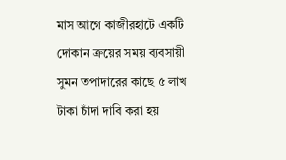মাস আগে কাজীরহাটে একটি দোকান ক্রয়ের সময় ব্যবসায়ী সুমন তপাদারের কাছে ৫ লাখ টাকা চাঁদা দাবি করা হয়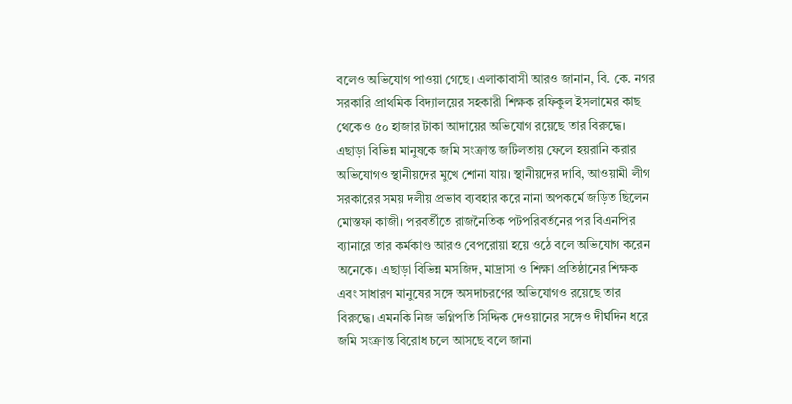বলেও অভিযোগ পাওয়া গেছে। এলাকাবাসী আরও জানান, বি. কে. নগর সরকারি প্রাথমিক বিদ্যালয়ের সহকারী শিক্ষক রফিকুল ইসলামের কাছ থেকেও ৫০ হাজার টাকা আদায়ের অভিযোগ রয়েছে তার বিরুদ্ধে। এছাড়া বিভিন্ন মানুষকে জমি সংক্রান্ত জটিলতায় ফেলে হয়রানি করার অভিযোগও স্থানীয়দের মুখে শোনা যায়। স্থানীয়দের দাবি, আওয়ামী লীগ সরকারের সময় দলীয় প্রভাব ব্যবহার করে নানা অপকর্মে জড়িত ছিলেন মোস্তফা কাজী। পরবর্তীতে রাজনৈতিক পটপরিবর্তনের পর বিএনপির ব্যানারে তার কর্মকাণ্ড আরও বেপরোয়া হয়ে ওঠে বলে অভিযোগ করেন অনেকে। এছাড়া বিভিন্ন মসজিদ, মাদ্রাসা ও শিক্ষা প্রতিষ্ঠানের শিক্ষক এবং সাধারণ মানুষের সঙ্গে অসদাচরণের অভিযোগও রয়েছে তার বিরুদ্ধে। এমনকি নিজ ভগ্নিপতি সিদ্দিক দেওয়ানের সঙ্গেও দীর্ঘদিন ধরে জমি সংক্রান্ত বিরোধ চলে আসছে বলে জানা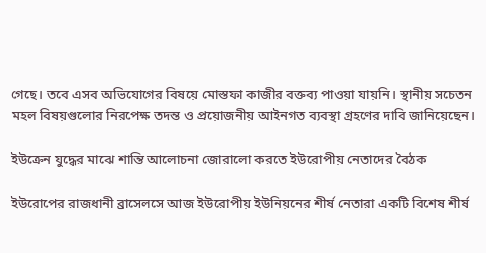গেছে। তবে এসব অভিযোগের বিষয়ে মোস্তফা কাজীর বক্তব্য পাওয়া যায়নি। স্থানীয় সচেতন মহল বিষয়গুলোর নিরপেক্ষ তদন্ত ও প্রয়োজনীয় আইনগত ব্যবস্থা গ্রহণের দাবি জানিয়েছেন।

ইউক্রেন যুদ্ধের মাঝে শান্তি আলোচনা জোরালো করতে ইউরোপীয় নেতাদের বৈঠক

ইউরোপের রাজধানী ব্রাসেলসে আজ ইউরোপীয় ইউনিয়নের শীর্ষ নেতারা একটি বিশেষ শীর্ষ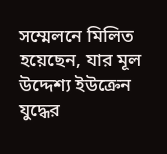সম্মেলনে মিলিত হয়েছেন, যার মূল উদ্দেশ্য ইউক্রেন যুদ্ধের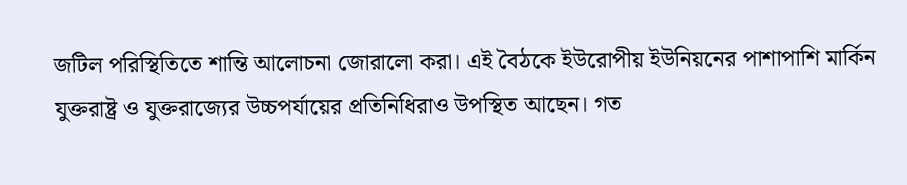জটিল পরিস্থিতিতে শান্তি আলোচনা জোরালো করা। এই বৈঠকে ইউরোপীয় ইউনিয়নের পাশাপাশি মার্কিন যুক্তরাষ্ট্র ও যুক্তরাজ্যের উচ্চপর্যায়ের প্রতিনিধিরাও উপস্থিত আছেন। গত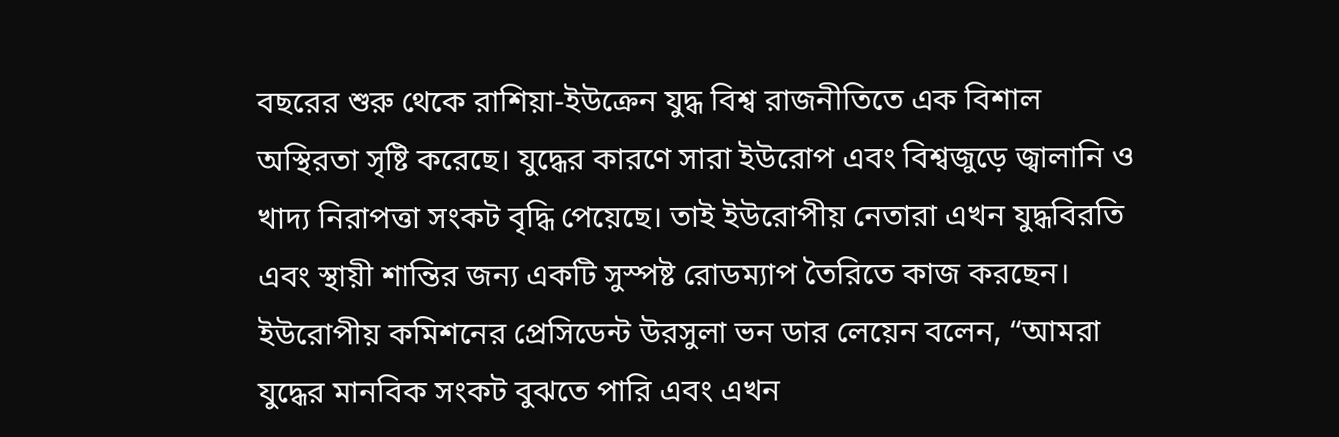বছরের শুরু থেকে রাশিয়া-ইউক্রেন যুদ্ধ বিশ্ব রাজনীতিতে এক বিশাল অস্থিরতা সৃষ্টি করেছে। যুদ্ধের কারণে সারা ইউরোপ এবং বিশ্বজুড়ে জ্বালানি ও খাদ্য নিরাপত্তা সংকট বৃদ্ধি পেয়েছে। তাই ইউরোপীয় নেতারা এখন যুদ্ধবিরতি এবং স্থায়ী শান্তির জন্য একটি সুস্পষ্ট রোডম্যাপ তৈরিতে কাজ করছেন। ইউরোপীয় কমিশনের প্রেসিডেন্ট উরসুলা ভন ডার লেয়েন বলেন, “আমরা যুদ্ধের মানবিক সংকট বুঝতে পারি এবং এখন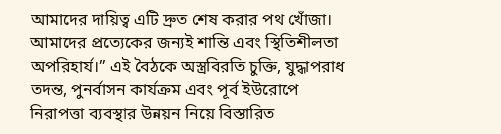আমাদের দায়িত্ব এটি দ্রুত শেষ করার পথ খোঁজা। আমাদের প্রত্যেকের জন্যই শান্তি এবং স্থিতিশীলতা অপরিহার্য।” এই বৈঠকে অস্ত্রবিরতি চুক্তি, যুদ্ধাপরাধ তদন্ত, পুনর্বাসন কার্যক্রম এবং পূর্ব ইউরোপে নিরাপত্তা ব্যবস্থার উন্নয়ন নিয়ে বিস্তারিত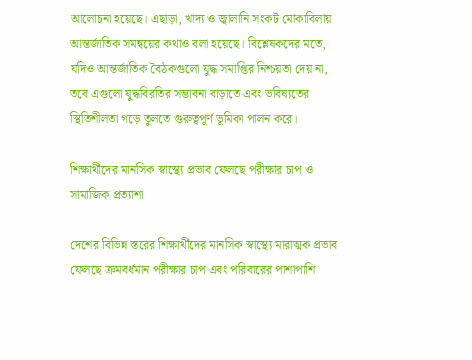আলোচনা হয়েছে। এছাড়া, খাদ্য ও জ্বালানি সংকট মোকাবিলায় আন্তর্জাতিক সমন্বয়ের কথাও বলা হয়েছে। বিশ্লেষকদের মতে, যদিও আন্তর্জাতিক বৈঠকগুলো যুদ্ধ সমাপ্তির নিশ্চয়তা দেয় না, তবে এগুলো যুদ্ধবিরতির সম্ভাবনা বাড়াতে এবং ভবিষ্যতের স্থিতিশীলতা গড়ে তুলতে গুরুত্বপূর্ণ ভূমিকা পালন করে।

শিক্ষার্থীদের মানসিক স্বাস্থ্যে প্রভাব ফেলছে পরীক্ষার চাপ ও সামাজিক প্রত্যাশা

দেশের বিভিন্ন স্তরের শিক্ষার্থীদের মানসিক স্বাস্থ্যে মারাত্মক প্রভাব ফেলছে ক্রমবর্ধমান পরীক্ষার চাপ এবং পরিবারের পাশাপাশি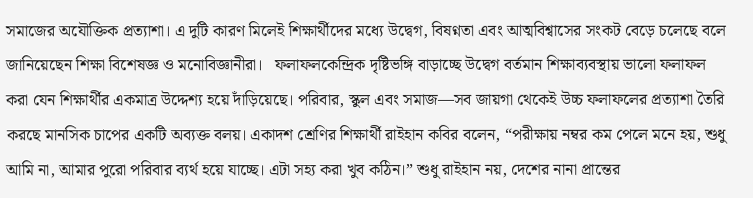সমাজের অযৌক্তিক প্রত্যাশা। এ দুটি কারণ মিলেই শিক্ষার্থীদের মধ্যে উদ্বেগ, বিষণ্নতা এবং আত্মবিশ্বাসের সংকট বেড়ে চলেছে বলে জানিয়েছেন শিক্ষা বিশেষজ্ঞ ও মনোবিজ্ঞানীরা।   ফলাফলকেন্দ্রিক দৃষ্টিভঙ্গি বাড়াচ্ছে উদ্বেগ বর্তমান শিক্ষাব্যবস্থায় ভালো ফলাফল করা যেন শিক্ষার্থীর একমাত্র উদ্দেশ্য হয়ে দাঁড়িয়েছে। পরিবার, স্কুল এবং সমাজ—সব জায়গা থেকেই উচ্চ ফলাফলের প্রত্যাশা তৈরি করছে মানসিক চাপের একটি অব্যক্ত বলয়। একাদশ শ্রেণির শিক্ষার্থী রাইহান কবির বলেন, “পরীক্ষায় নম্বর কম পেলে মনে হয়, শুধু আমি না, আমার পুরো পরিবার ব্যর্থ হয়ে যাচ্ছে। এটা সহ্য করা খুব কঠিন।” শুধু রাইহান নয়, দেশের নানা প্রান্তের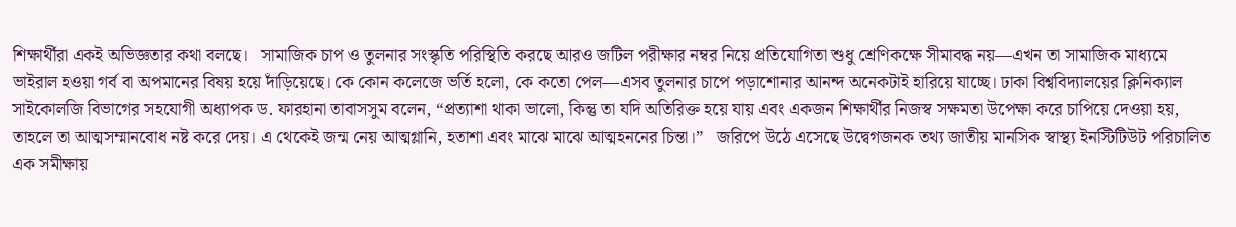শিক্ষার্থীরা একই অভিজ্ঞতার কথা বলছে।   সামাজিক চাপ ও তুলনার সংস্কৃতি পরিস্থিতি করছে আরও জটিল পরীক্ষার নম্বর নিয়ে প্রতিযোগিতা শুধু শ্রেণিকক্ষে সীমাবদ্ধ নয়—এখন তা সামাজিক মাধ্যমে ভাইরাল হওয়া গর্ব বা অপমানের বিষয় হয়ে দাঁড়িয়েছে। কে কোন কলেজে ভর্তি হলো, কে কতো পেল—এসব তুলনার চাপে পড়াশোনার আনন্দ অনেকটাই হারিয়ে যাচ্ছে। ঢাকা বিশ্ববিদ্যালয়ের ক্লিনিক্যাল সাইকোলজি বিভাগের সহযোগী অধ্যাপক ড. ফারহানা তাবাসসুম বলেন, “প্রত্যাশা থাকা ভালো, কিন্তু তা যদি অতিরিক্ত হয়ে যায় এবং একজন শিক্ষার্থীর নিজস্ব সক্ষমতা উপেক্ষা করে চাপিয়ে দেওয়া হয়, তাহলে তা আত্মসম্মানবোধ নষ্ট করে দেয়। এ থেকেই জন্ম নেয় আত্মগ্লানি, হতাশা এবং মাঝে মাঝে আত্মহননের চিন্তা।”   জরিপে উঠে এসেছে উদ্বেগজনক তথ্য জাতীয় মানসিক স্বাস্থ্য ইনস্টিটিউট পরিচালিত এক সমীক্ষায়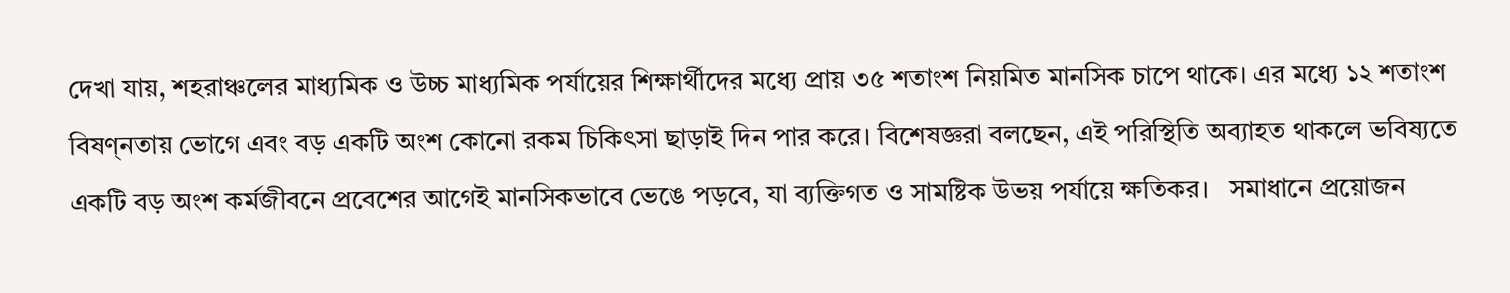দেখা যায়, শহরাঞ্চলের মাধ্যমিক ও উচ্চ মাধ্যমিক পর্যায়ের শিক্ষার্থীদের মধ্যে প্রায় ৩৫ শতাংশ নিয়মিত মানসিক চাপে থাকে। এর মধ্যে ১২ শতাংশ বিষণ্নতায় ভোগে এবং বড় একটি অংশ কোনো রকম চিকিৎসা ছাড়াই দিন পার করে। বিশেষজ্ঞরা বলছেন, এই পরিস্থিতি অব্যাহত থাকলে ভবিষ্যতে একটি বড় অংশ কর্মজীবনে প্রবেশের আগেই মানসিকভাবে ভেঙে পড়বে, যা ব্যক্তিগত ও সামষ্টিক উভয় পর্যায়ে ক্ষতিকর।   সমাধানে প্রয়োজন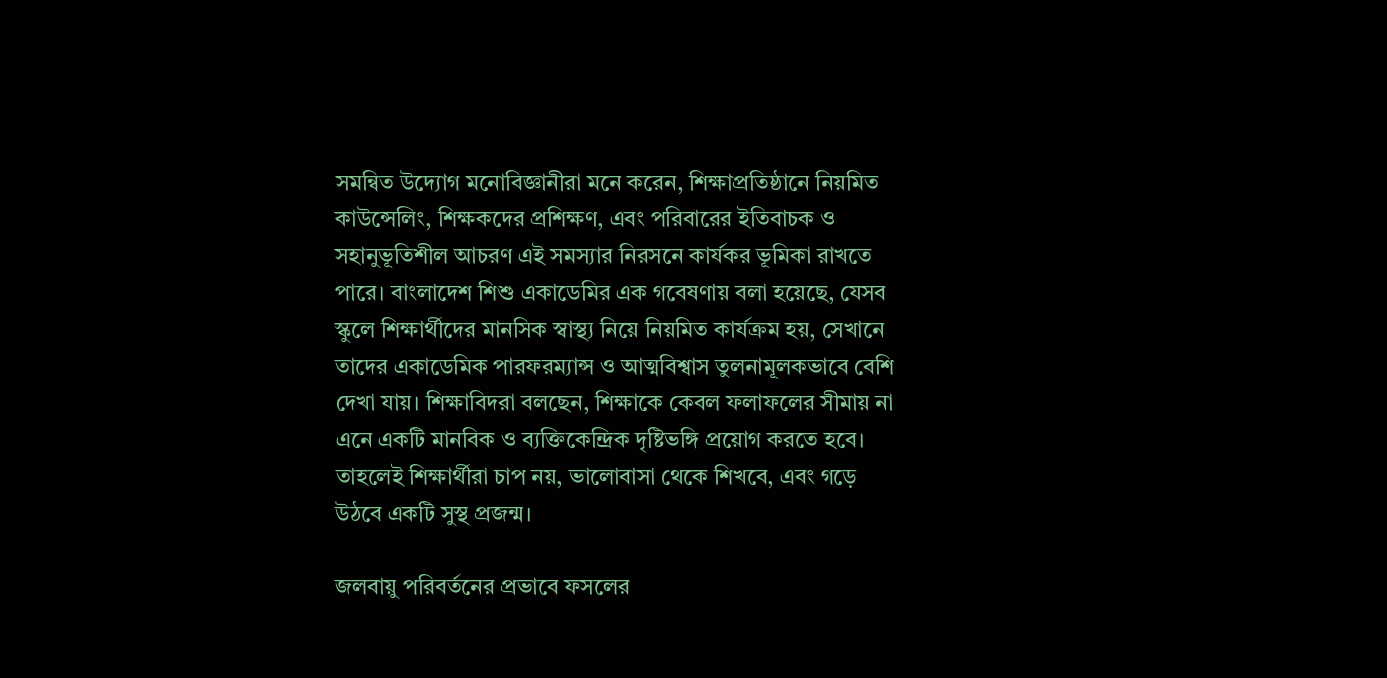সমন্বিত উদ্যোগ মনোবিজ্ঞানীরা মনে করেন, শিক্ষাপ্রতিষ্ঠানে নিয়মিত কাউন্সেলিং, শিক্ষকদের প্রশিক্ষণ, এবং পরিবারের ইতিবাচক ও সহানুভূতিশীল আচরণ এই সমস্যার নিরসনে কার্যকর ভূমিকা রাখতে পারে। বাংলাদেশ শিশু একাডেমির এক গবেষণায় বলা হয়েছে, যেসব স্কুলে শিক্ষার্থীদের মানসিক স্বাস্থ্য নিয়ে নিয়মিত কার্যক্রম হয়, সেখানে তাদের একাডেমিক পারফরম্যান্স ও আত্মবিশ্বাস তুলনামূলকভাবে বেশি দেখা যায়। শিক্ষাবিদরা বলছেন, শিক্ষাকে কেবল ফলাফলের সীমায় না এনে একটি মানবিক ও ব্যক্তিকেন্দ্রিক দৃষ্টিভঙ্গি প্রয়োগ করতে হবে। তাহলেই শিক্ষার্থীরা চাপ নয়, ভালোবাসা থেকে শিখবে, এবং গড়ে উঠবে একটি সুস্থ প্রজন্ম।

জলবায়ু পরিবর্তনের প্রভাবে ফসলের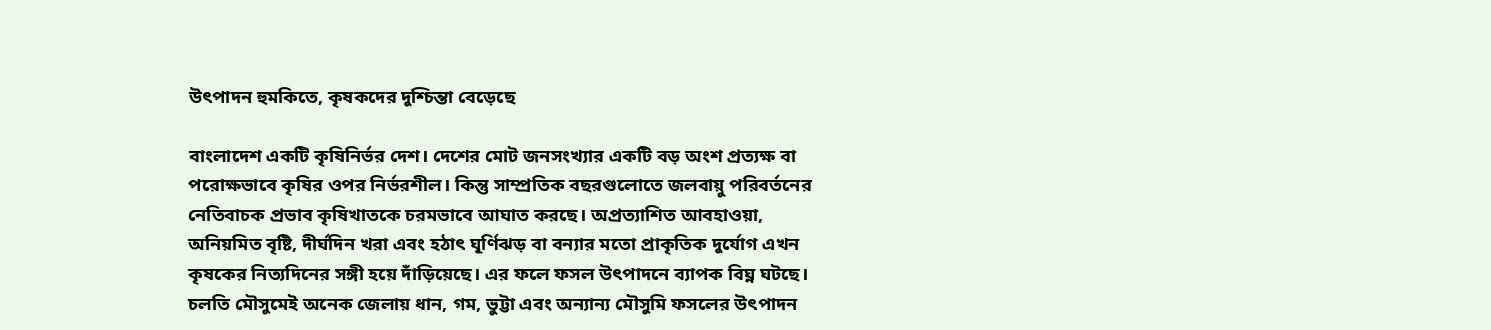উৎপাদন হুমকিতে, কৃষকদের দুশ্চিন্তা বেড়েছে

বাংলাদেশ একটি কৃষিনির্ভর দেশ। দেশের মোট জনসংখ্যার একটি বড় অংশ প্রত্যক্ষ বা পরোক্ষভাবে কৃষির ওপর নির্ভরশীল। কিন্তু সাম্প্রতিক বছরগুলোতে জলবায়ু পরিবর্তনের নেতিবাচক প্রভাব কৃষিখাতকে চরমভাবে আঘাত করছে। অপ্রত্যাশিত আবহাওয়া, অনিয়মিত বৃষ্টি, দীর্ঘদিন খরা এবং হঠাৎ ঘূর্ণিঝড় বা বন্যার মতো প্রাকৃতিক দুর্যোগ এখন কৃষকের নিত্যদিনের সঙ্গী হয়ে দাঁড়িয়েছে। এর ফলে ফসল উৎপাদনে ব্যাপক বিঘ্ন ঘটছে।   চলতি মৌসুমেই অনেক জেলায় ধান, গম, ভুট্টা এবং অন্যান্য মৌসুমি ফসলের উৎপাদন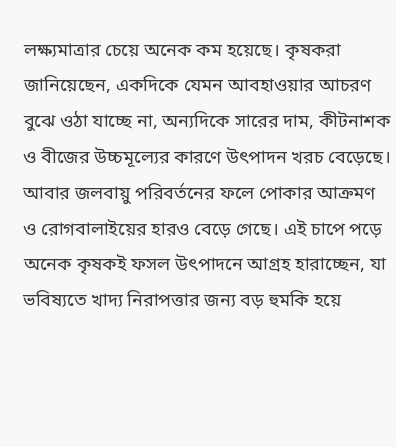লক্ষ্যমাত্রার চেয়ে অনেক কম হয়েছে। কৃষকরা জানিয়েছেন, একদিকে যেমন আবহাওয়ার আচরণ বুঝে ওঠা যাচ্ছে না, অন্যদিকে সারের দাম, কীটনাশক ও বীজের উচ্চমূল্যের কারণে উৎপাদন খরচ বেড়েছে। আবার জলবায়ু পরিবর্তনের ফলে পোকার আক্রমণ ও রোগবালাইয়ের হারও বেড়ে গেছে। এই চাপে পড়ে অনেক কৃষকই ফসল উৎপাদনে আগ্রহ হারাচ্ছেন, যা ভবিষ্যতে খাদ্য নিরাপত্তার জন্য বড় হুমকি হয়ে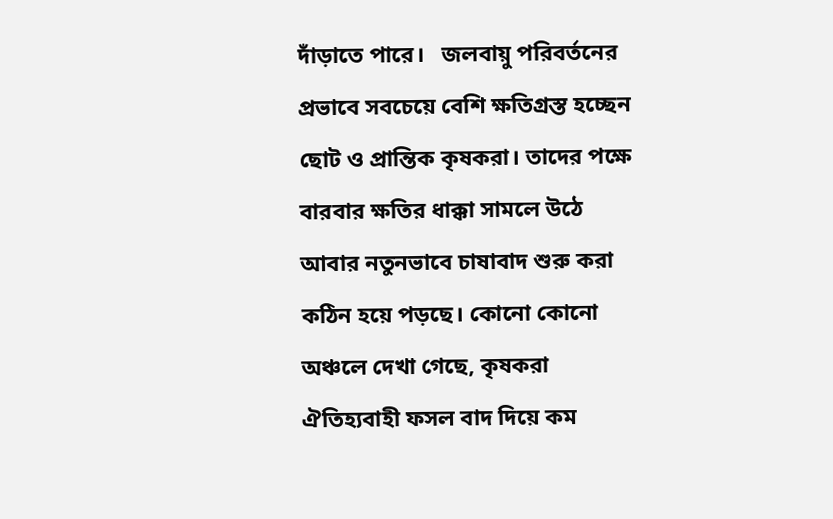দাঁড়াতে পারে।   জলবায়ু পরিবর্তনের প্রভাবে সবচেয়ে বেশি ক্ষতিগ্রস্ত হচ্ছেন ছোট ও প্রান্তিক কৃষকরা। তাদের পক্ষে বারবার ক্ষতির ধাক্কা সামলে উঠে আবার নতুনভাবে চাষাবাদ শুরু করা কঠিন হয়ে পড়ছে। কোনো কোনো অঞ্চলে দেখা গেছে, কৃষকরা ঐতিহ্যবাহী ফসল বাদ দিয়ে কম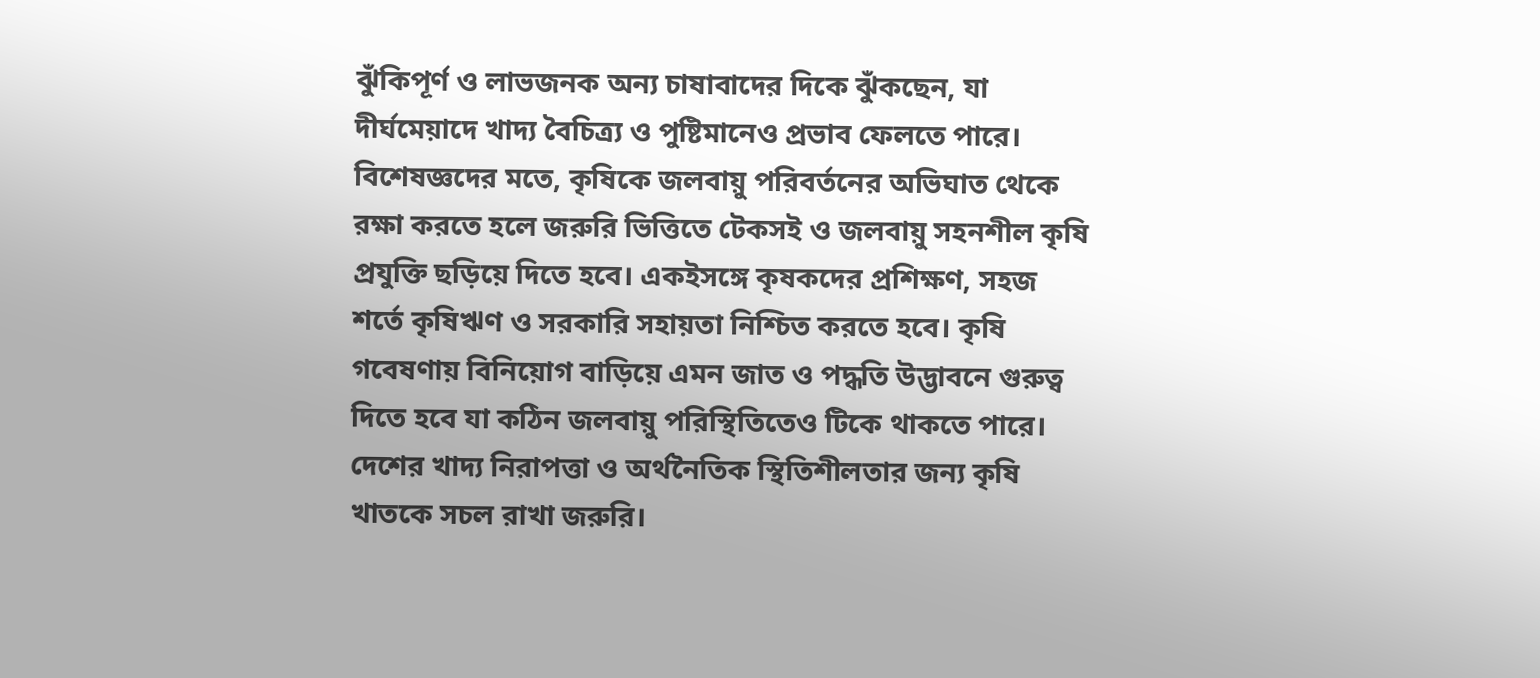ঝুঁকিপূর্ণ ও লাভজনক অন্য চাষাবাদের দিকে ঝুঁকছেন, যা দীর্ঘমেয়াদে খাদ্য বৈচিত্র্য ও পুষ্টিমানেও প্রভাব ফেলতে পারে।   বিশেষজ্ঞদের মতে, কৃষিকে জলবায়ু পরিবর্তনের অভিঘাত থেকে রক্ষা করতে হলে জরুরি ভিত্তিতে টেকসই ও জলবায়ু সহনশীল কৃষি প্রযুক্তি ছড়িয়ে দিতে হবে। একইসঙ্গে কৃষকদের প্রশিক্ষণ, সহজ শর্তে কৃষিঋণ ও সরকারি সহায়তা নিশ্চিত করতে হবে। কৃষি গবেষণায় বিনিয়োগ বাড়িয়ে এমন জাত ও পদ্ধতি উদ্ভাবনে গুরুত্ব দিতে হবে যা কঠিন জলবায়ু পরিস্থিতিতেও টিকে থাকতে পারে।   দেশের খাদ্য নিরাপত্তা ও অর্থনৈতিক স্থিতিশীলতার জন্য কৃষি খাতকে সচল রাখা জরুরি।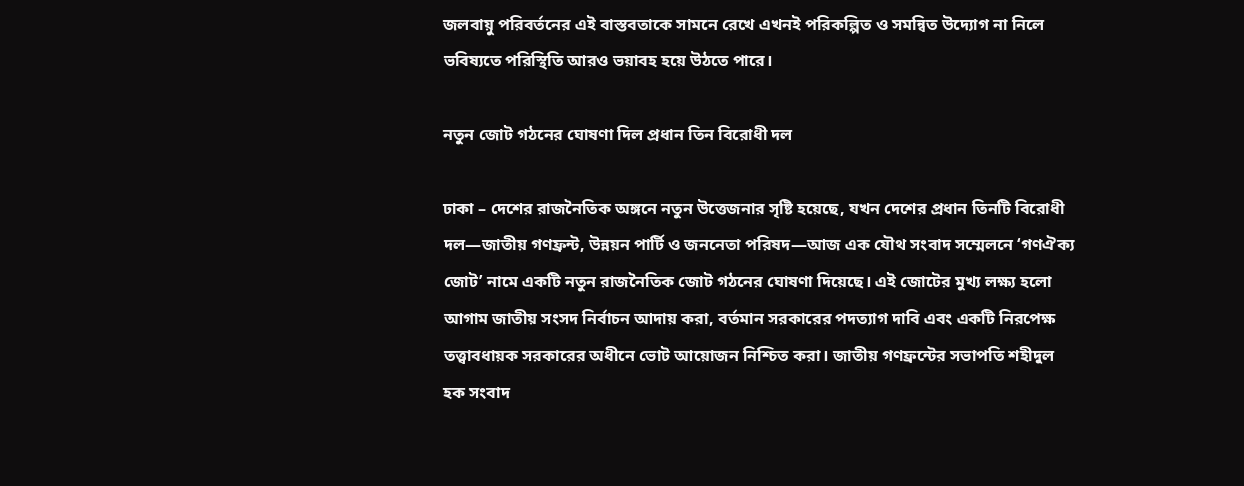জলবায়ু পরিবর্তনের এই বাস্তবতাকে সামনে রেখে এখনই পরিকল্পিত ও সমন্বিত উদ্যোগ না নিলে ভবিষ্যতে পরিস্থিতি আরও ভয়াবহ হয়ে উঠতে পারে।

নতুন জোট গঠনের ঘোষণা দিল প্রধান তিন বিরোধী দল

ঢাকা – দেশের রাজনৈতিক অঙ্গনে নতুন উত্তেজনার সৃষ্টি হয়েছে, যখন দেশের প্রধান তিনটি বিরোধী দল—জাতীয় গণফ্রন্ট, উন্নয়ন পার্টি ও জননেতা পরিষদ—আজ এক যৌথ সংবাদ সম্মেলনে ‘গণঐক্য জোট’ নামে একটি নতুন রাজনৈতিক জোট গঠনের ঘোষণা দিয়েছে। এই জোটের মুখ্য লক্ষ্য হলো আগাম জাতীয় সংসদ নির্বাচন আদায় করা, বর্তমান সরকারের পদত্যাগ দাবি এবং একটি নিরপেক্ষ তত্ত্বাবধায়ক সরকারের অধীনে ভোট আয়োজন নিশ্চিত করা। জাতীয় গণফ্রন্টের সভাপতি শহীদুল হক সংবাদ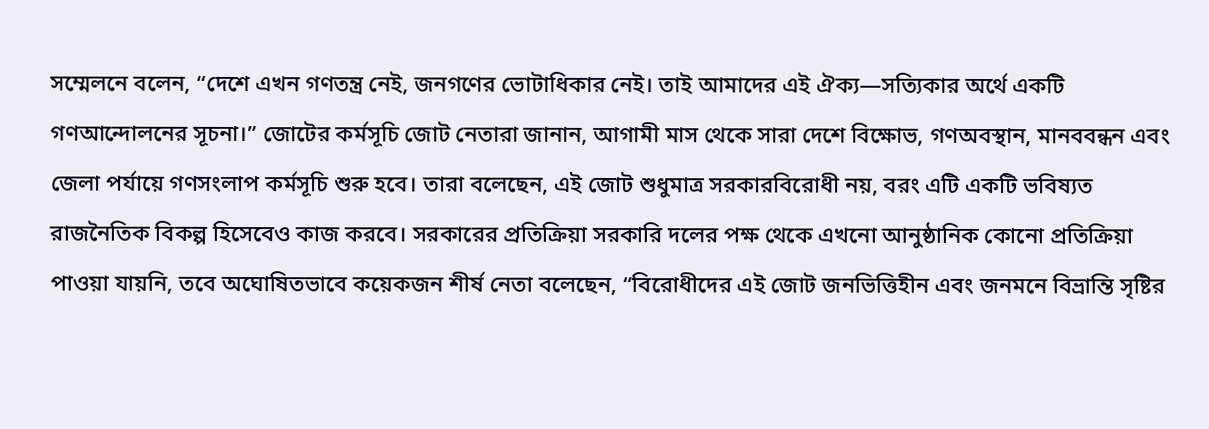সম্মেলনে বলেন, “দেশে এখন গণতন্ত্র নেই, জনগণের ভোটাধিকার নেই। তাই আমাদের এই ঐক্য—সত্যিকার অর্থে একটি গণআন্দোলনের সূচনা।” জোটের কর্মসূচি জোট নেতারা জানান, আগামী মাস থেকে সারা দেশে বিক্ষোভ, গণঅবস্থান, মানববন্ধন এবং জেলা পর্যায়ে গণসংলাপ কর্মসূচি শুরু হবে। তারা বলেছেন, এই জোট শুধুমাত্র সরকারবিরোধী নয়, বরং এটি একটি ভবিষ্যত রাজনৈতিক বিকল্প হিসেবেও কাজ করবে। সরকারের প্রতিক্রিয়া সরকারি দলের পক্ষ থেকে এখনো আনুষ্ঠানিক কোনো প্রতিক্রিয়া পাওয়া যায়নি, তবে অঘোষিতভাবে কয়েকজন শীর্ষ নেতা বলেছেন, “বিরোধীদের এই জোট জনভিত্তিহীন এবং জনমনে বিভ্রান্তি সৃষ্টির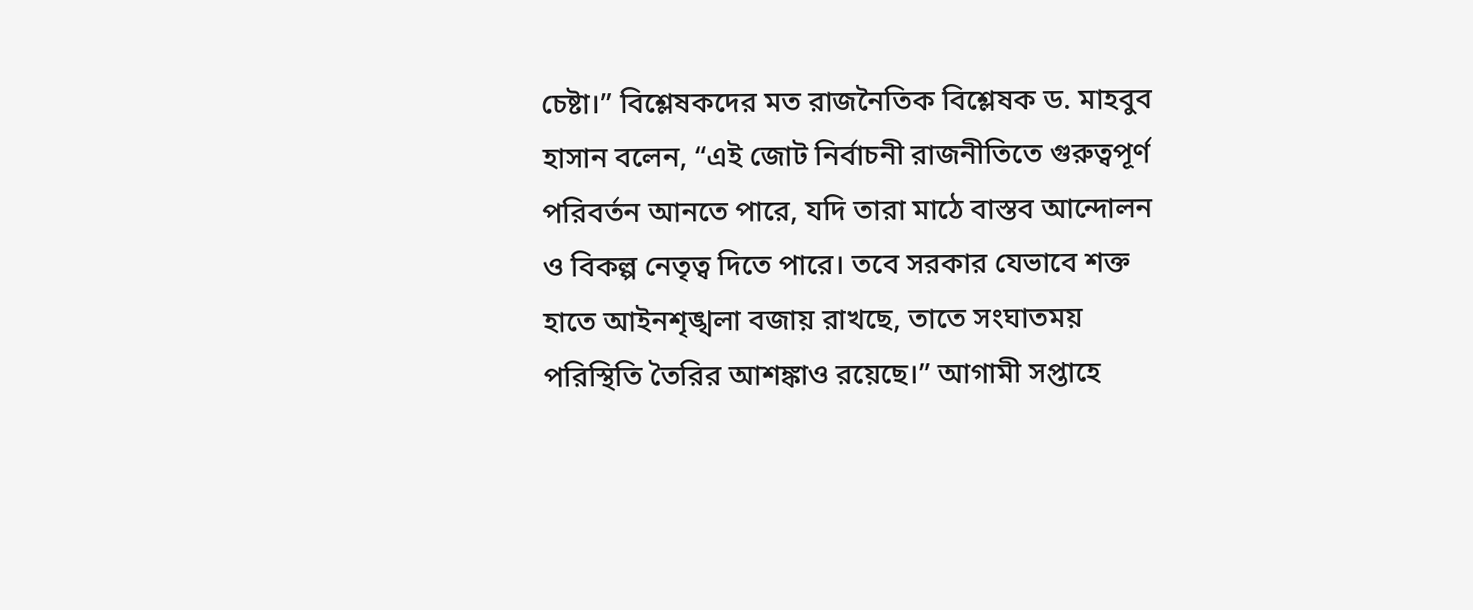চেষ্টা।” বিশ্লেষকদের মত রাজনৈতিক বিশ্লেষক ড. মাহবুব হাসান বলেন, “এই জোট নির্বাচনী রাজনীতিতে গুরুত্বপূর্ণ পরিবর্তন আনতে পারে, যদি তারা মাঠে বাস্তব আন্দোলন ও বিকল্প নেতৃত্ব দিতে পারে। তবে সরকার যেভাবে শক্ত হাতে আইনশৃঙ্খলা বজায় রাখছে, তাতে সংঘাতময় পরিস্থিতি তৈরির আশঙ্কাও রয়েছে।” আগামী সপ্তাহে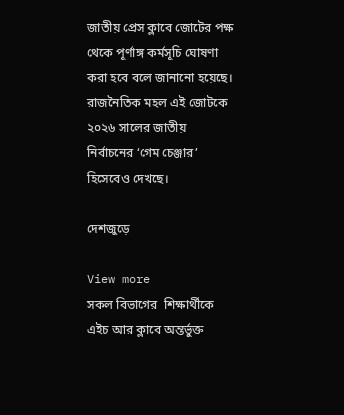জাতীয় প্রেস ক্লাবে জোটের পক্ষ থেকে পূর্ণাঙ্গ কর্মসূচি ঘোষণা করা হবে বলে জানানো হয়েছে। রাজনৈতিক মহল এই জোটকে ২০২৬ সালের জাতীয় নির্বাচনের ‘গেম চেঞ্জার’ হিসেবেও দেখছে।

দেশজুড়ে

View more
সকল বিভাগের  শিক্ষার্থীকে এইচ আর ক্লাবে অন্তর্ভুক্ত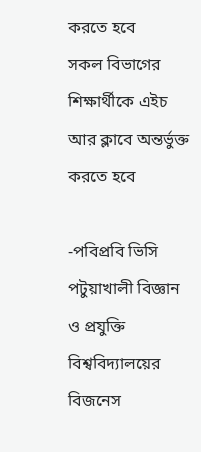করতে হবে
সকল বিভাগের  শিক্ষার্থীকে এইচ আর ক্লাবে অন্তর্ভুক্ত করতে হবে

-পবিপ্রবি ভিসি পটুয়াখালী বিজ্ঞান ও প্রযুক্তি বিশ্ববিদ্যালয়ের   বিজনেস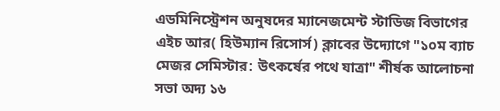এডমিনিস্ট্রেশন অনুষদের ম্যানেজমেন্ট স্টাডিজ বিভাগের এইচ আর( হিউম্যান রিসোর্স) ক্লাবের উদ্যোগে "১০ম ব্যাচ মেজর সেমিস্টার: উৎকর্ষের পথে যাত্রা" শীর্ষক আলোচনা সভা অদ্য ১৬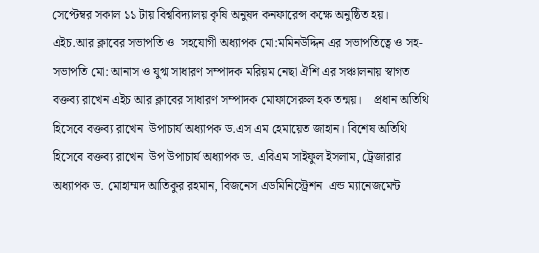সেপ্টেম্বর সকাল ১১ টায় বিশ্ববিদ্যালয় কৃষি অনুষদ কনফারেন্স কক্ষে অনুষ্ঠিত হয়।   এইচ.আর ক্লাবের সভাপতি ও  সহযোগী অধ্যাপক মো:মমিনউদ্দিন এর সভাপতিত্বে ও সহ-সভাপতি মো: আনাস ও যুগ্ম সাধারণ সম্পাদক মরিয়ম নেছা ঐশি এর সঞ্চালনায় স্বাগত বক্তব্য রাখেন এইচ আর ক্লাবের সাধারণ সম্পাদক মোফাসেরুল হক তন্ময়।    প্রধান অতিথি হিসেবে বক্তব্য রাখেন  উপাচার্য অধ্যাপক ড.এস এম হেমায়েত জাহান। বিশেষ অতিথি হিসেবে বক্তব্য রাখেন  উপ উপাচার্য অধ্যাপক ড. এবিএম সাইফুল ইসলাম, ট্রেজারার অধ্যাপক ড. মোহাম্মদ আতিকুর রহমান, বিজনেস এডমিনিস্ট্রেশন  এন্ড ম্যানেজমেন্ট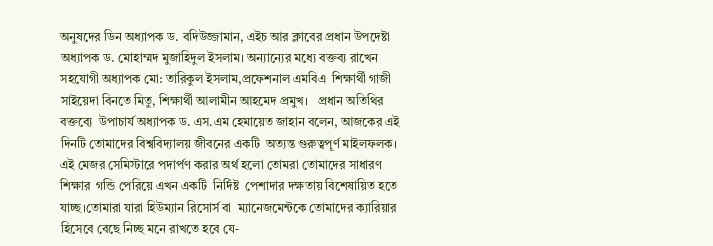অনুষদের ডিন অধ্যাপক ড. বদিউজ্জামান, এইচ আর ক্লাবের প্রধান উপদেষ্টা অধ্যাপক ড. মোহাম্মদ মুজাহিদুল ইসলাম। অন্যান্যের মধ্যে বক্তব্য রাখেন সহযোগী অধ্যাপক মো: তারিকুল ইসলাম,প্রফেশনাল এমবিএ  শিক্ষার্থী গাজী সাইয়েদা বিনতে মিতু, শিক্ষার্থী আলামীন আহমেদ প্রমুখ।   প্রধান অতিথির বক্তব্যে  উপাচার্য অধ্যাপক ড. এস.এম হেমায়েত জাহান বলেন, আজকের এই দিনটি তোমাদের বিশ্ববিদ্যালয় জীবনের একটি  অত্যন্ত গুরুত্বপূর্ণ মাইলফলক। এই মেজর সেমিস্টারে পদার্পণ করার অর্থ হলো তোমরা তোমাদের সাধারণ শিক্ষার  গন্ডি পেরিয়ে এখন একটি  নির্দিষ্ট  পেশাদার দক্ষতায় বিশেষায়িত হতে যাচ্ছ।তোমারা যারা হিউম্যান রিসোর্স বা  ম্যানেজমেন্টকে তোমাদের ক্যারিয়ার হিসেবে বেছে নিচ্ছ মনে রাখতে হবে যে-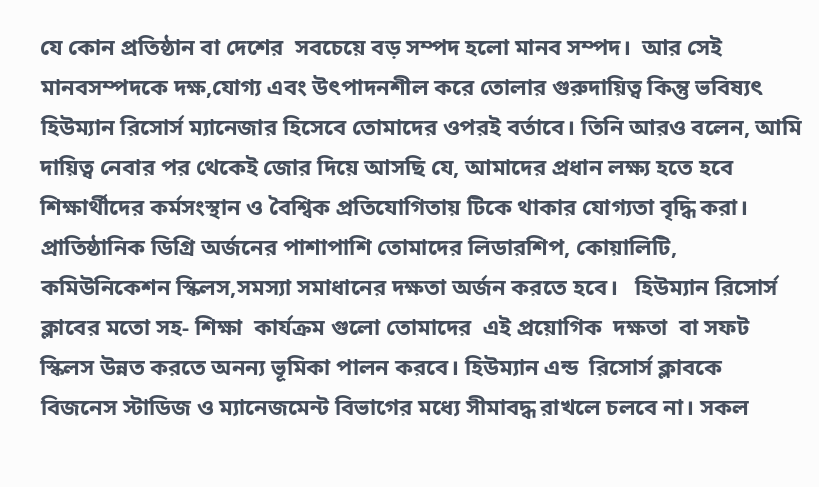যে কোন প্রতিষ্ঠান বা দেশের  সবচেয়ে বড় সম্পদ হলো মানব সম্পদ।  আর সেই মানবসম্পদকে দক্ষ,যোগ্য এবং উৎপাদনশীল করে তোলার গুরুদায়িত্ব কিন্তু ভবিষ্যৎ হিউম্যান রিসোর্স ম্যানেজার হিসেবে তোমাদের ওপরই বর্তাবে। তিনি আরও বলেন, আমি দায়িত্ব নেবার পর থেকেই জোর দিয়ে আসছি যে, আমাদের প্রধান লক্ষ্য হতে হবে শিক্ষার্থীদের কর্মসংস্থান ও বৈশ্বিক প্রতিযোগিতায় টিকে থাকার যোগ্যতা বৃদ্ধি করা। প্রাতিষ্ঠানিক ডিগ্রি অর্জনের পাশাপাশি তোমাদের লিডারশিপ, কোয়ালিটি, কমিউনিকেশন স্কিলস,সমস্যা সমাধানের দক্ষতা অর্জন করতে হবে।   হিউম্যান রিসোর্স ক্লাবের মতো সহ- শিক্ষা  কার্যক্রম গুলো তোমাদের  এই প্রয়োগিক  দক্ষতা  বা সফট স্কিলস উন্নত করতে অনন্য ভূমিকা পালন করবে। হিউম্যান এন্ড  রিসোর্স ক্লাবকে  বিজনেস স্টাডিজ ও ম্যানেজমেন্ট বিভাগের মধ্যে সীমাবদ্ধ রাখলে চলবে না। সকল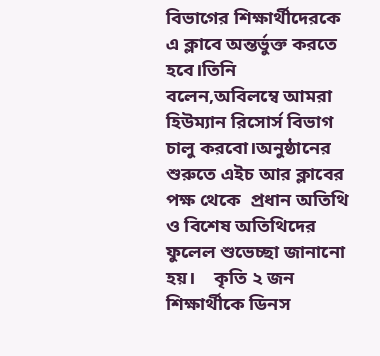বিভাগের শিক্ষার্থীদেরকে এ ক্লাবে অন্তর্ভুক্ত করতে হবে।তিনি বলেন,অবিলম্বে আমরা হিউম্যান রিসোর্স বিভাগ চালু করবো।অনুষ্ঠানের শুরুতে এইচ আর ক্লাবের পক্ষ থেকে  প্রধান অতিথি ও বিশেষ অতিথিদের ফুলেল শুভেচ্ছা জানানো হয়।    কৃতি ২ জন শিক্ষার্থীকে ডিনস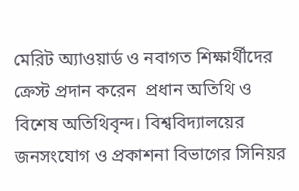মেরিট অ্যাওয়ার্ড ও নবাগত শিক্ষার্থীদের ক্রেস্ট প্রদান করেন  প্রধান অতিথি ও বিশেষ অতিথিবৃন্দ। বিশ্ববিদ্যালয়ের জনসংযোগ ও প্রকাশনা বিভাগের সিনিয়র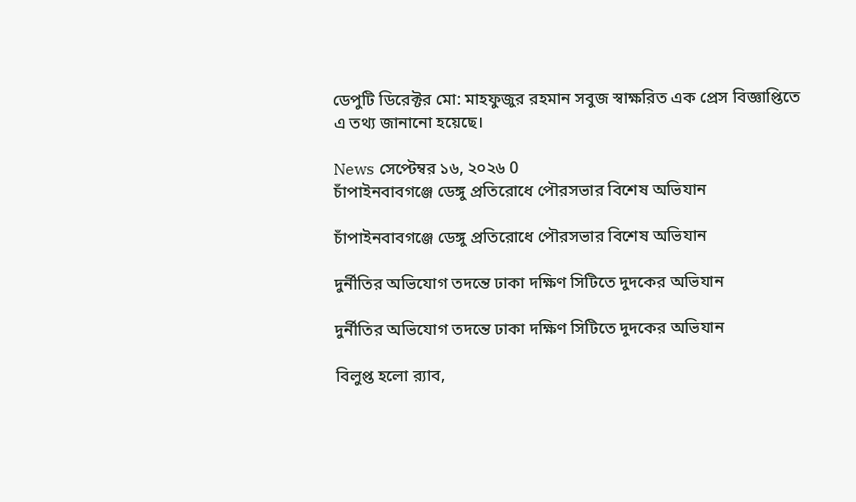ডেপুটি ডিরেক্টর মো: মাহফুজুর রহমান সবুজ স্বাক্ষরিত এক প্রেস বিজ্ঞাপ্তিতে এ তথ্য জানানো হয়েছে।

News সেপ্টেম্বর ১৬, ২০২৬ 0
চাঁপাইনবাবগঞ্জে ডেঙ্গু প্রতিরোধে পৌরসভার বিশেষ অভিযান

চাঁপাইনবাবগঞ্জে ডেঙ্গু প্রতিরোধে পৌরসভার বিশেষ অভিযান

দুর্নীতির অভিযোগ তদন্তে ঢাকা দক্ষিণ সিটিতে দুদকের অভিযান

দুর্নীতির অভিযোগ তদন্তে ঢাকা দক্ষিণ সিটিতে দুদকের অভিযান

বিলুপ্ত হলো র‍্যাব,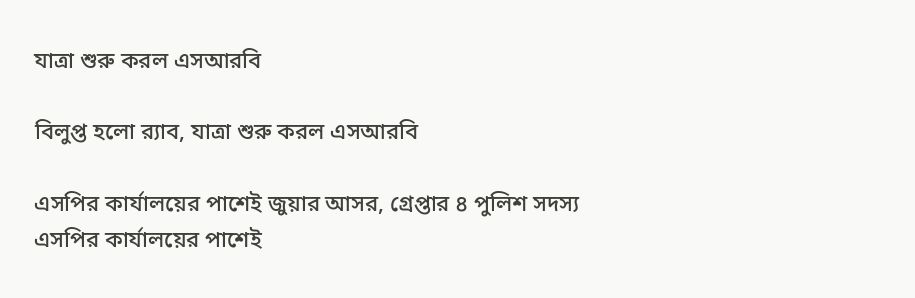যাত্রা শুরু করল এসআরবি

বিলুপ্ত হলো র‍্যাব, যাত্রা শুরু করল এসআরবি

এসপির কার্যালয়ের পাশেই জুয়ার আসর, গ্রেপ্তার ৪ পুলিশ সদস্য
এসপির কার্যালয়ের পাশেই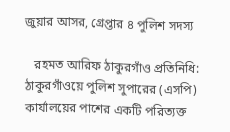জুয়ার আসর, গ্রেপ্তার ৪ পুলিশ সদস্য

   রহমত আরিফ ঠাকুরগাঁও প্রতিনিধি:   ঠাকুরগাঁওয়ে পুলিশ সুপারের (এসপি) কার্যালয়ের পাশের একটি পরিত্যক্ত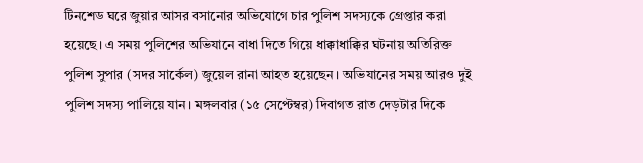টিনশেড ঘরে জুয়ার আসর বসানোর অভিযোগে চার পুলিশ সদস্যকে গ্রেপ্তার করা হয়েছে। এ সময় পুলিশের অভিযানে বাধা দিতে গিয়ে ধাক্কাধাক্কির ঘটনায় অতিরিক্ত পুলিশ সুপার (সদর সার্কেল) জুয়েল রানা আহত হয়েছেন। অভিযানের সময় আরও দুই পুলিশ সদস্য পালিয়ে যান। মঙ্গলবার (১৫ সেপ্টেম্বর) দিবাগত রাত দেড়টার দিকে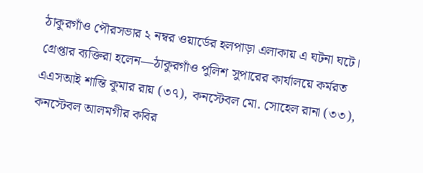ঠাকুরগাঁও পৌরসভার ২ নম্বর ওয়ার্ডের হলপাড়া এলাকায় এ ঘটনা ঘটে। গ্রেপ্তার ব্যক্তিরা হলেন—ঠাকুরগাঁও পুলিশ সুপারের কার্যালয়ে কর্মরত এএসআই শান্তি কুমার রায় (৩৭), কনস্টেবল মো. সোহেল রানা (৩৩), কনস্টেবল আলমগীর কবির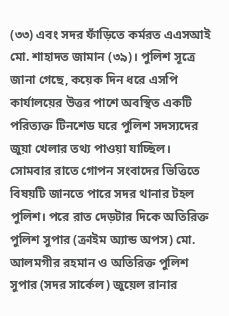(৩৩) এবং সদর ফাঁড়িতে কর্মরত এএসআই মো. শাহাদত জামান (৩৯)। পুলিশ সূত্রে জানা গেছে, কয়েক দিন ধরে এসপি কার্যালয়ের উত্তর পাশে অবস্থিত একটি পরিত্যক্ত টিনশেড ঘরে পুলিশ সদস্যদের জুয়া খেলার তথ্য পাওয়া যাচ্ছিল। সোমবার রাতে গোপন সংবাদের ভিত্তিতে বিষয়টি জানতে পারে সদর থানার টহল পুলিশ। পরে রাত দেড়টার দিকে অতিরিক্ত পুলিশ সুপার (ক্রাইম অ্যান্ড অপস) মো. আলমগীর রহমান ও অতিরিক্ত পুলিশ সুপার (সদর সার্কেল) জুয়েল রানার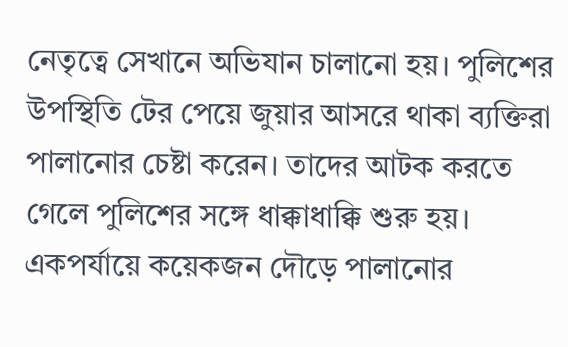নেতৃত্বে সেখানে অভিযান চালানো হয়। পুলিশের উপস্থিতি টের পেয়ে জুয়ার আসরে থাকা ব্যক্তিরা পালানোর চেষ্টা করেন। তাদের আটক করতে গেলে পুলিশের সঙ্গে ধাক্কাধাক্কি শুরু হয়। একপর্যায়ে কয়েকজন দৌড়ে পালানোর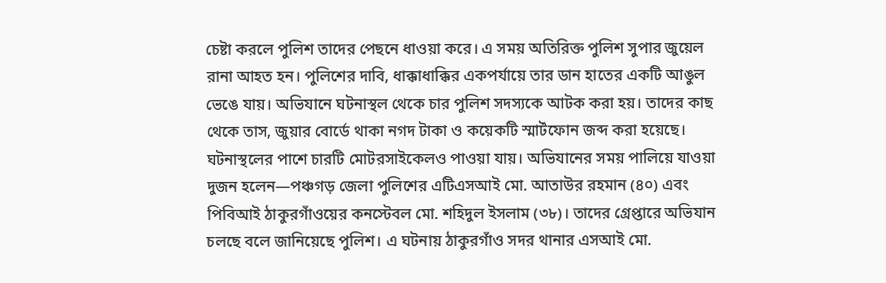চেষ্টা করলে পুলিশ তাদের পেছনে ধাওয়া করে। এ সময় অতিরিক্ত পুলিশ সুপার জুয়েল রানা আহত হন। পুলিশের দাবি, ধাক্কাধাক্কির একপর্যায়ে তার ডান হাতের একটি আঙুল ভেঙে যায়। অভিযানে ঘটনাস্থল থেকে চার পুলিশ সদস্যকে আটক করা হয়। তাদের কাছ থেকে তাস, জুয়ার বোর্ডে থাকা নগদ টাকা ও কয়েকটি স্মার্টফোন জব্দ করা হয়েছে। ঘটনাস্থলের পাশে চারটি মোটরসাইকেলও পাওয়া যায়। অভিযানের সময় পালিয়ে যাওয়া দুজন হলেন—পঞ্চগড় জেলা পুলিশের এটিএসআই মো. আতাউর রহমান (৪০) এবং পিবিআই ঠাকুরগাঁওয়ের কনস্টেবল মো. শহিদুল ইসলাম (৩৮)। তাদের গ্রেপ্তারে অভিযান চলছে বলে জানিয়েছে পুলিশ। এ ঘটনায় ঠাকুরগাঁও সদর থানার এসআই মো.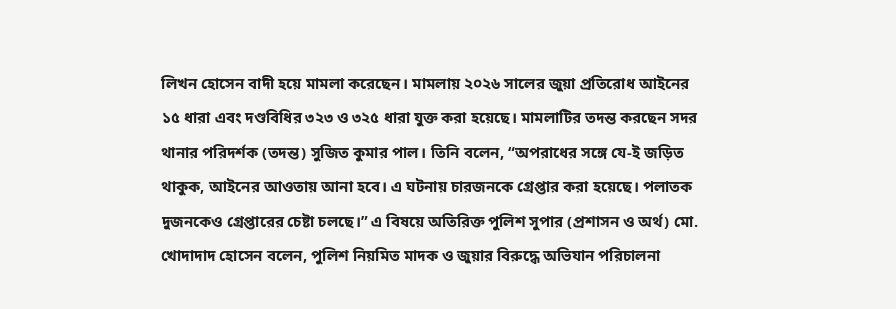লিখন হোসেন বাদী হয়ে মামলা করেছেন। মামলায় ২০২৬ সালের জুয়া প্রতিরোধ আইনের ১৫ ধারা এবং দণ্ডবিধির ৩২৩ ও ৩২৫ ধারা যুক্ত করা হয়েছে। মামলাটির তদন্ত করছেন সদর থানার পরিদর্শক (তদন্ত) সুজিত কুমার পাল। তিনি বলেন, “অপরাধের সঙ্গে যে-ই জড়িত থাকুক, আইনের আওতায় আনা হবে। এ ঘটনায় চারজনকে গ্রেপ্তার করা হয়েছে। পলাতক দুজনকেও গ্রেপ্তারের চেষ্টা চলছে।” এ বিষয়ে অতিরিক্ত পুলিশ সুপার (প্রশাসন ও অর্থ) মো. খোদাদাদ হোসেন বলেন, পুলিশ নিয়মিত মাদক ও জুয়ার বিরুদ্ধে অভিযান পরিচালনা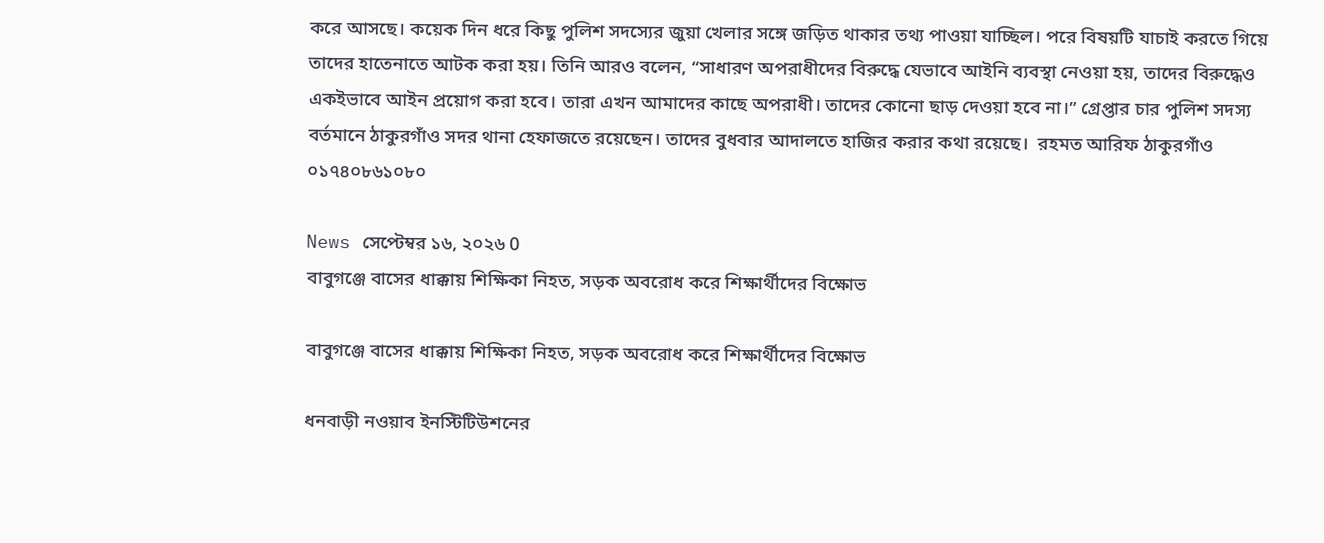করে আসছে। কয়েক দিন ধরে কিছু পুলিশ সদস্যের জুয়া খেলার সঙ্গে জড়িত থাকার তথ্য পাওয়া যাচ্ছিল। পরে বিষয়টি যাচাই করতে গিয়ে তাদের হাতেনাতে আটক করা হয়। তিনি আরও বলেন, “সাধারণ অপরাধীদের বিরুদ্ধে যেভাবে আইনি ব্যবস্থা নেওয়া হয়, তাদের বিরুদ্ধেও একইভাবে আইন প্রয়োগ করা হবে। তারা এখন আমাদের কাছে অপরাধী। তাদের কোনো ছাড় দেওয়া হবে না।” গ্রেপ্তার চার পুলিশ সদস্য বর্তমানে ঠাকুরগাঁও সদর থানা হেফাজতে রয়েছেন। তাদের বুধবার আদালতে হাজির করার কথা রয়েছে।  রহমত আরিফ ঠাকুরগাঁও  ০১৭৪০৮৬১০৮০

News সেপ্টেম্বর ১৬, ২০২৬ 0
বাবুগঞ্জে বাসের ধাক্কায় শিক্ষিকা নিহত, সড়ক অবরোধ করে শিক্ষার্থীদের বিক্ষোভ

বাবুগঞ্জে বাসের ধাক্কায় শিক্ষিকা নিহত, সড়ক অবরোধ করে শিক্ষার্থীদের বিক্ষোভ

ধনবাড়ী নওয়াব ইনস্টিটিউশনের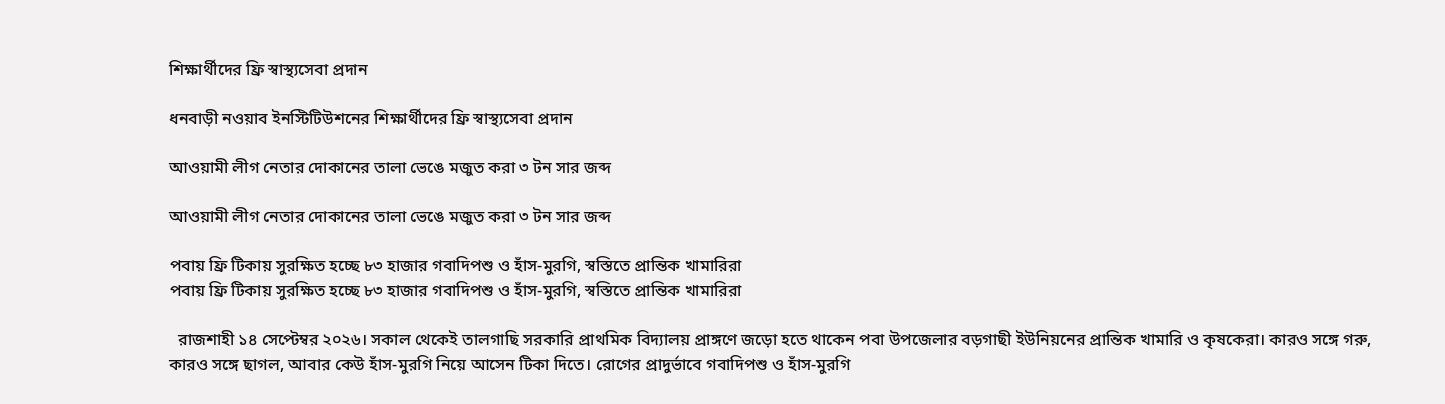শিক্ষার্থীদের ফ্রি স্বাস্থ্যসেবা প্রদান

ধনবাড়ী নওয়াব ইনস্টিটিউশনের শিক্ষার্থীদের ফ্রি স্বাস্থ্যসেবা প্রদান

আওয়ামী লীগ নেতার দোকানের তালা ভেঙে মজুত করা ৩ টন সার জব্দ

আওয়ামী লীগ নেতার দোকানের তালা ভেঙে মজুত করা ৩ টন সার জব্দ

পবায় ফ্রি টিকায় সুরক্ষিত হচ্ছে ৮৩ হাজার গবাদিপশু ও হাঁস-মুরগি, স্বস্তিতে প্রান্তিক খামারিরা
পবায় ফ্রি টিকায় সুরক্ষিত হচ্ছে ৮৩ হাজার গবাদিপশু ও হাঁস-মুরগি, স্বস্তিতে প্রান্তিক খামারিরা

  রাজশাহী ১৪ সেপ্টেম্বর ২০২৬। সকাল থেকেই তালগাছি সরকারি প্রাথমিক বিদ্যালয় প্রাঙ্গণে জড়ো হতে থাকেন পবা উপজেলার বড়গাছী ইউনিয়নের প্রান্তিক খামারি ও কৃষকেরা। কারও সঙ্গে গরু, কারও সঙ্গে ছাগল, আবার কেউ হাঁস-মুরগি নিয়ে আসেন টিকা দিতে। রোগের প্রাদুর্ভাবে গবাদিপশু ও হাঁস-মুরগি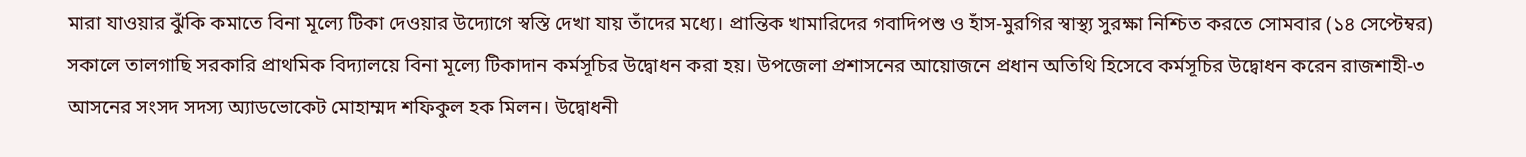মারা যাওয়ার ঝুঁকি কমাতে বিনা মূল্যে টিকা দেওয়ার উদ্যোগে স্বস্তি দেখা যায় তাঁদের মধ্যে। প্রান্তিক খামারিদের গবাদিপশু ও হাঁস-মুরগির স্বাস্থ্য সুরক্ষা নিশ্চিত করতে সোমবার (১৪ সেপ্টেম্বর) সকালে তালগাছি সরকারি প্রাথমিক বিদ্যালয়ে বিনা মূল্যে টিকাদান কর্মসূচির উদ্বোধন করা হয়। উপজেলা প্রশাসনের আয়োজনে প্রধান অতিথি হিসেবে কর্মসূচির উদ্বোধন করেন রাজশাহী-৩ আসনের সংসদ সদস্য অ্যাডভোকেট মোহাম্মদ শফিকুল হক মিলন। উদ্বোধনী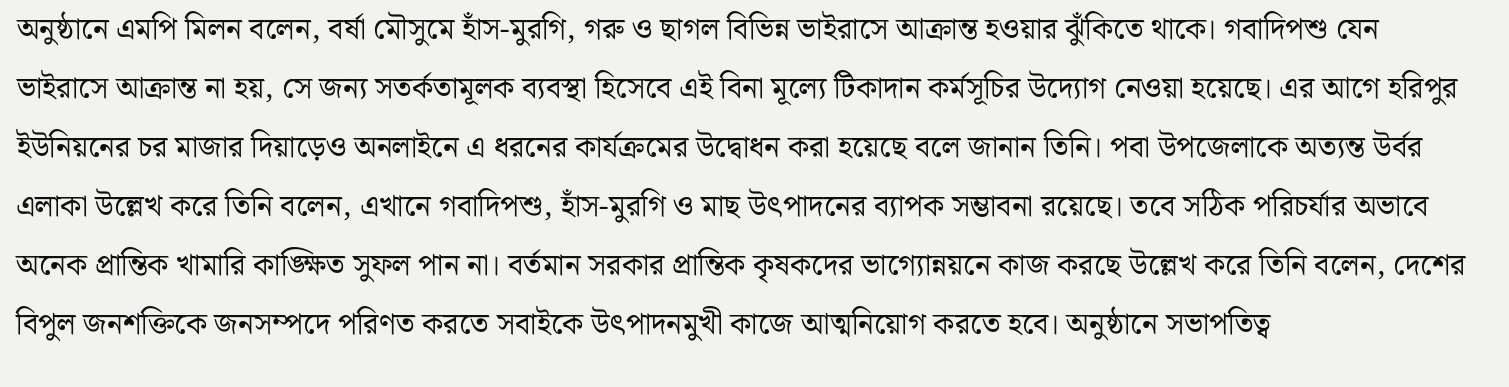অনুষ্ঠানে এমপি মিলন বলেন, বর্ষা মৌসুমে হাঁস-মুরগি, গরু ও ছাগল বিভিন্ন ভাইরাসে আক্রান্ত হওয়ার ঝুঁকিতে থাকে। গবাদিপশু যেন ভাইরাসে আক্রান্ত না হয়, সে জন্য সতর্কতামূলক ব্যবস্থা হিসেবে এই বিনা মূল্যে টিকাদান কর্মসূচির উদ্যোগ নেওয়া হয়েছে। এর আগে হরিপুর ইউনিয়নের চর মাজার দিয়াড়েও অনলাইনে এ ধরনের কার্যক্রমের উদ্বোধন করা হয়েছে বলে জানান তিনি। পবা উপজেলাকে অত্যন্ত উর্বর এলাকা উল্লেখ করে তিনি বলেন, এখানে গবাদিপশু, হাঁস-মুরগি ও মাছ উৎপাদনের ব্যাপক সম্ভাবনা রয়েছে। তবে সঠিক পরিচর্যার অভাবে অনেক প্রান্তিক খামারি কাঙ্ক্ষিত সুফল পান না। বর্তমান সরকার প্রান্তিক কৃষকদের ভাগ্যোন্নয়নে কাজ করছে উল্লেখ করে তিনি বলেন, দেশের বিপুল জনশক্তিকে জনসম্পদে পরিণত করতে সবাইকে উৎপাদনমুখী কাজে আত্মনিয়োগ করতে হবে। অনুষ্ঠানে সভাপতিত্ব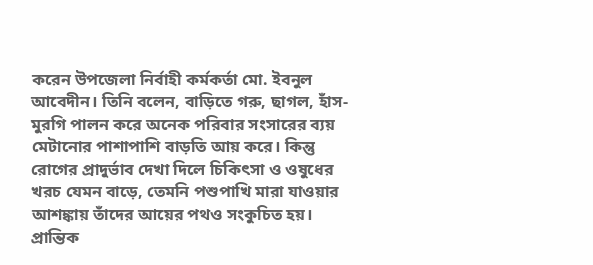করেন উপজেলা নির্বাহী কর্মকর্তা মো. ইবনুল আবেদীন। তিনি বলেন, বাড়িতে গরু, ছাগল, হাঁস-মুরগি পালন করে অনেক পরিবার সংসারের ব্যয় মেটানোর পাশাপাশি বাড়তি আয় করে। কিন্তু রোগের প্রাদুর্ভাব দেখা দিলে চিকিৎসা ও ওষুধের খরচ যেমন বাড়ে, তেমনি পশুপাখি মারা যাওয়ার আশঙ্কায় তাঁদের আয়ের পথও সংকুচিত হয়। প্রান্তিক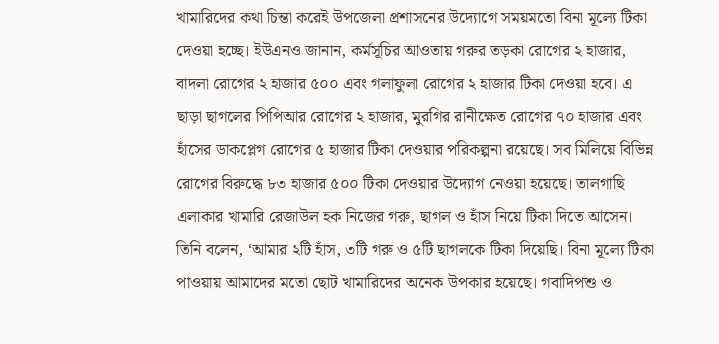খামারিদের কথা চিন্তা করেই উপজেলা প্রশাসনের উদ্যোগে সময়মতো বিনা মূল্যে টিকা দেওয়া হচ্ছে। ইউএনও জানান, কর্মসূচির আওতায় গরুর তড়কা রোগের ২ হাজার, বাদলা রোগের ২ হাজার ৫০০ এবং গলাফুলা রোগের ২ হাজার টিকা দেওয়া হবে। এ ছাড়া ছাগলের পিপিআর রোগের ২ হাজার, মুরগির রানীক্ষেত রোগের ৭০ হাজার এবং হাঁসের ডাকপ্লেগ রোগের ৫ হাজার টিকা দেওয়ার পরিকল্পনা রয়েছে। সব মিলিয়ে বিভিন্ন রোগের বিরুদ্ধে ৮৩ হাজার ৫০০ টিকা দেওয়ার উদ্যোগ নেওয়া হয়েছে। তালগাছি এলাকার খামারি রেজাউল হক নিজের গরু, ছাগল ও হাঁস নিয়ে টিকা দিতে আসেন। তিনি বলেন, ‘আমার ২টি হাঁস, ৩টি গরু ও ৫টি ছাগলকে টিকা দিয়েছি। বিনা মূল্যে টিকা পাওয়ায় আমাদের মতো ছোট খামারিদের অনেক উপকার হয়েছে। গবাদিপশু ও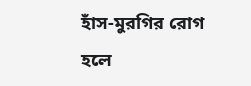হাঁস-মুরগির রোগ হলে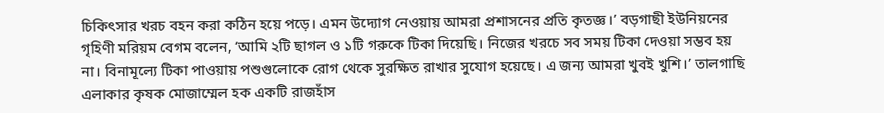চিকিৎসার খরচ বহন করা কঠিন হয়ে পড়ে। এমন উদ্যোগ নেওয়ায় আমরা প্রশাসনের প্রতি কৃতজ্ঞ।’ বড়গাছী ইউনিয়নের গৃহিণী মরিয়ম বেগম বলেন, ‘আমি ২টি ছাগল ও ১টি গরুকে টিকা দিয়েছি। নিজের খরচে সব সময় টিকা দেওয়া সম্ভব হয় না। বিনামূল্যে টিকা পাওয়ায় পশুগুলোকে রোগ থেকে সুরক্ষিত রাখার সুযোগ হয়েছে। এ জন্য আমরা খুবই খুশি।’ তালগাছি এলাকার কৃষক মোজাম্মেল হক একটি রাজহাঁস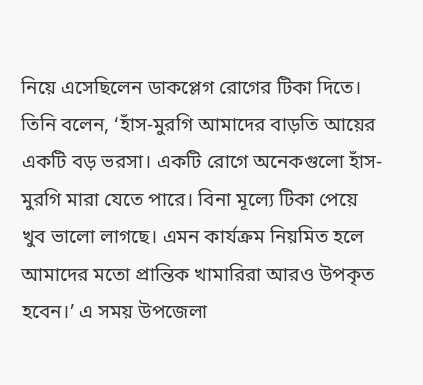নিয়ে এসেছিলেন ডাকপ্লেগ রোগের টিকা দিতে। তিনি বলেন, ‘হাঁস-মুরগি আমাদের বাড়তি আয়ের একটি বড় ভরসা। একটি রোগে অনেকগুলো হাঁস-মুরগি মারা যেতে পারে। বিনা মূল্যে টিকা পেয়ে খুব ভালো লাগছে। এমন কার্যক্রম নিয়মিত হলে আমাদের মতো প্রান্তিক খামারিরা আরও উপকৃত হবেন।’ এ সময় উপজেলা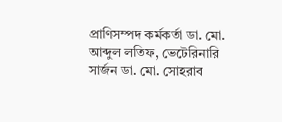প্রাণিসম্পদ কর্মকর্তা ডা. মো. আব্দুল লতিফ, ভেটেরিনারি সার্জন ডা. মো. সোহরাব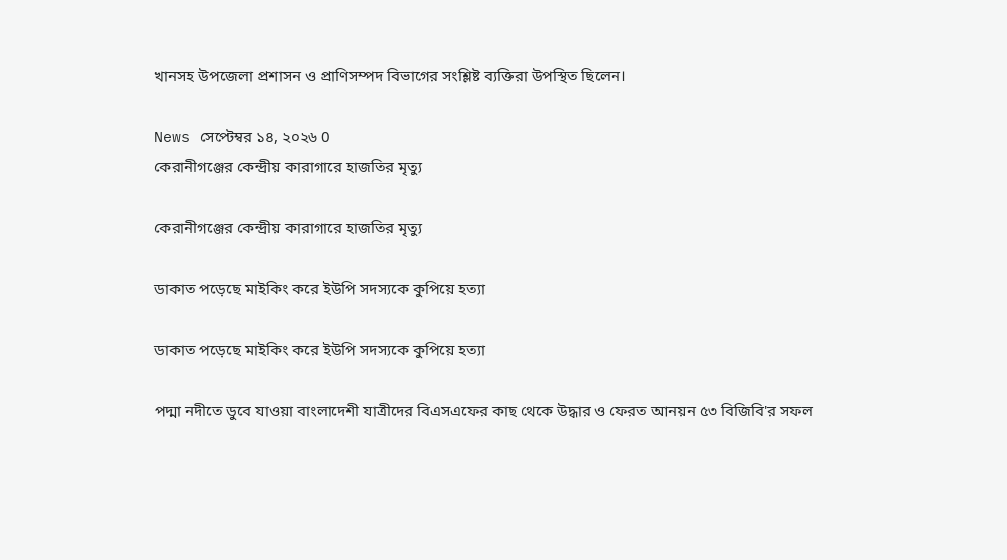খানসহ উপজেলা প্রশাসন ও প্রাণিসম্পদ বিভাগের সংশ্লিষ্ট ব্যক্তিরা উপস্থিত ছিলেন।

News সেপ্টেম্বর ১৪, ২০২৬ 0
কেরানীগঞ্জের কেন্দ্রীয় কারাগারে হাজতির মৃত্যু

কেরানীগঞ্জের কেন্দ্রীয় কারাগারে হাজতির মৃত্যু

ডাকাত পড়েছে মাইকিং করে ইউপি সদস্যকে কুপিয়ে হত্যা

ডাকাত পড়েছে মাইকিং করে ইউপি সদস্যকে কুপিয়ে হত্যা

পদ্মা নদীতে ডুবে যাওয়া বাংলাদেশী যাত্রীদের বিএসএফের কাছ থেকে উদ্ধার ও ফেরত আনয়ন ৫৩ বিজিবি'র সফল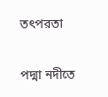তৎপরতা

পদ্মা নদীতে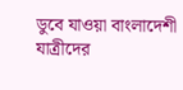ডুবে যাওয়া বাংলাদেশী যাত্রীদের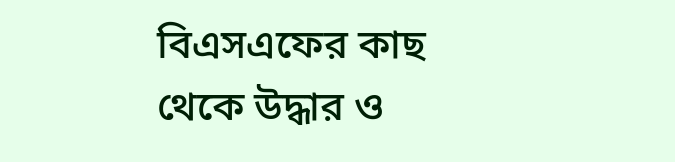বিএসএফের কাছ থেকে উদ্ধার ও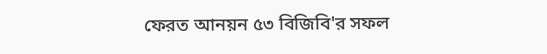ফেরত আনয়ন ৫৩ বিজিবি'র সফল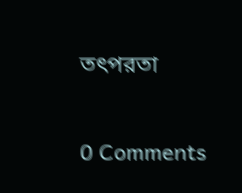তৎপরতা

0 Comments